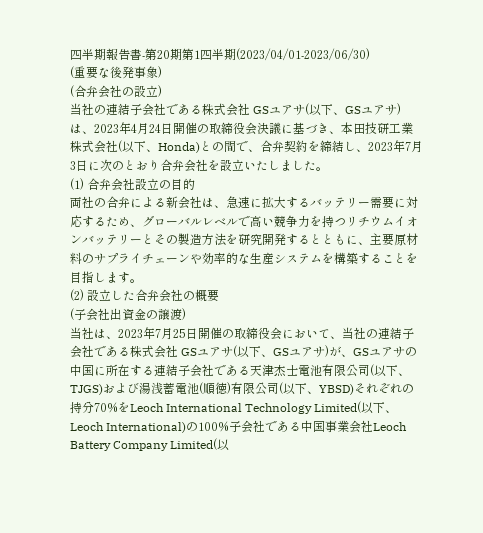四半期報告書-第20期第1四半期(2023/04/01-2023/06/30)
(重要な後発事象)
(合弁会社の設立)
当社の連結子会社である株式会社 GSユアサ(以下、GSユアサ)は、2023年4月24日開催の取締役会決議に基づき、本田技研工業株式会社(以下、Honda)との間で、合弁契約を締結し、2023年7月3日に次のとおり合弁会社を設立いたしました。
(1) 合弁会社設立の目的
両社の合弁による新会社は、急速に拡大するバッテリー需要に対応するため、グローバルレベルで高い競争力を持つリチウムイオンバッテリーとその製造方法を研究開発するとともに、主要原材料のサプライチェーンや効率的な生産システムを構築することを目指します。
(2) 設立した合弁会社の概要
(子会社出資金の譲渡)
当社は、2023年7月25日開催の取締役会において、当社の連結子会社である株式会社 GSユアサ(以下、GSユアサ)が、GSユアサの中国に所在する連結子会社である天津杰士電池有限公司(以下、TJGS)および湯浅蓄電池(順徳)有限公司(以下、YBSD)それぞれの持分70%をLeoch International Technology Limited(以下、Leoch International)の100%子会社である中国事業会社Leoch Battery Company Limited(以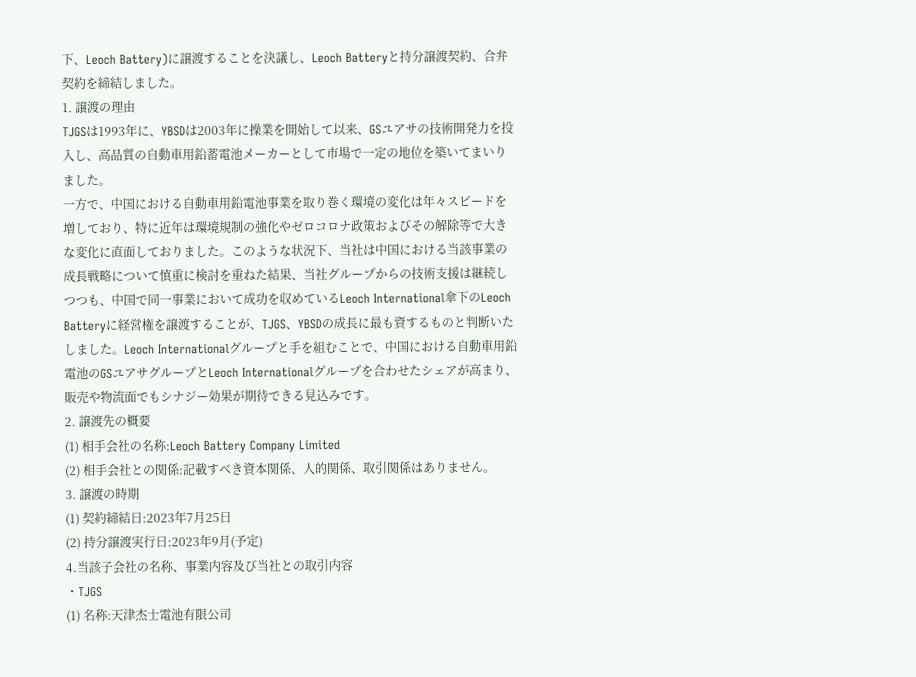下、Leoch Battery)に譲渡することを決議し、Leoch Batteryと持分譲渡契約、合弁契約を締結しました。
1. 譲渡の理由
TJGSは1993年に、YBSDは2003年に操業を開始して以来、GSユアサの技術開発力を投入し、高品質の自動車用鉛蓄電池メーカーとして市場で一定の地位を築いてまいりました。
一方で、中国における自動車用鉛電池事業を取り巻く環境の変化は年々スピードを増しており、特に近年は環境規制の強化やゼロコロナ政策およびその解除等で大きな変化に直面しておりました。このような状況下、当社は中国における当該事業の成長戦略について慎重に検討を重ねた結果、当社グループからの技術支援は継続しつつも、中国で同一事業において成功を収めているLeoch International傘下のLeoch Batteryに経営権を譲渡することが、TJGS、YBSDの成長に最も資するものと判断いたしました。Leoch Internationalグループと手を組むことで、中国における自動車用鉛電池のGSユアサグループとLeoch Internationalグループを合わせたシェアが高まり、販売や物流面でもシナジー効果が期待できる見込みです。
2. 譲渡先の概要
(1) 相手会社の名称:Leoch Battery Company Limited
(2) 相手会社との関係:記載すべき資本関係、人的関係、取引関係はありません。
3. 譲渡の時期
(1) 契約締結日:2023年7月25日
(2) 持分譲渡実行日:2023年9月(予定)
4.当該子会社の名称、事業内容及び当社との取引内容
・TJGS
(1) 名称:天津杰士電池有限公司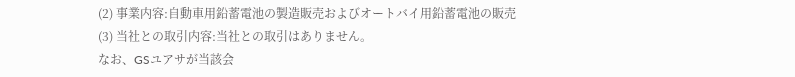(2) 事業内容:自動車用鉛蓄電池の製造販売およびオートバイ用鉛蓄電池の販売
(3) 当社との取引内容:当社との取引はありません。
なお、GSユアサが当該会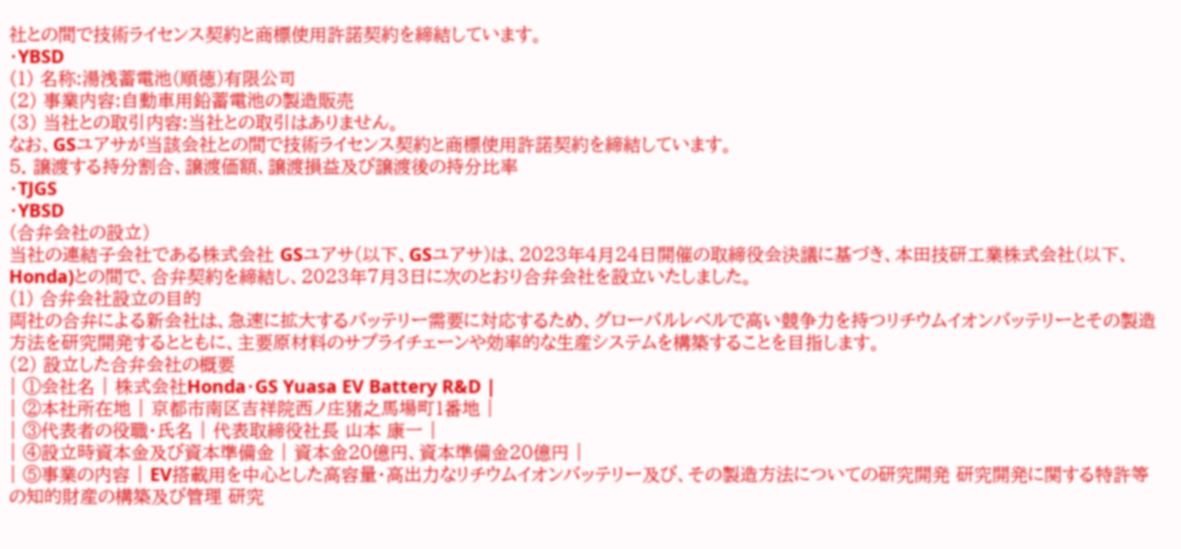社との間で技術ライセンス契約と商標使用許諾契約を締結しています。
・YBSD
(1) 名称:湯浅蓄電池(順徳)有限公司
(2) 事業内容:自動車用鉛蓄電池の製造販売
(3) 当社との取引内容:当社との取引はありません。
なお、GSユアサが当該会社との間で技術ライセンス契約と商標使用許諾契約を締結しています。
5. 譲渡する持分割合、譲渡価額、譲渡損益及び譲渡後の持分比率
・TJGS
・YBSD
(合弁会社の設立)
当社の連結子会社である株式会社 GSユアサ(以下、GSユアサ)は、2023年4月24日開催の取締役会決議に基づき、本田技研工業株式会社(以下、Honda)との間で、合弁契約を締結し、2023年7月3日に次のとおり合弁会社を設立いたしました。
(1) 合弁会社設立の目的
両社の合弁による新会社は、急速に拡大するバッテリー需要に対応するため、グローバルレベルで高い競争力を持つリチウムイオンバッテリーとその製造方法を研究開発するとともに、主要原材料のサプライチェーンや効率的な生産システムを構築することを目指します。
(2) 設立した合弁会社の概要
| ①会社名 | 株式会社Honda・GS Yuasa EV Battery R&D |
| ②本社所在地 | 京都市南区吉祥院西ノ庄猪之馬場町1番地 |
| ③代表者の役職・氏名 | 代表取締役社長 山本 康一 |
| ④設立時資本金及び資本準備金 | 資本金20億円、資本準備金20億円 |
| ⑤事業の内容 | EV搭載用を中心とした高容量・高出力なリチウムイオンバッテリー及び、その製造方法についての研究開発 研究開発に関する特許等の知的財産の構築及び管理 研究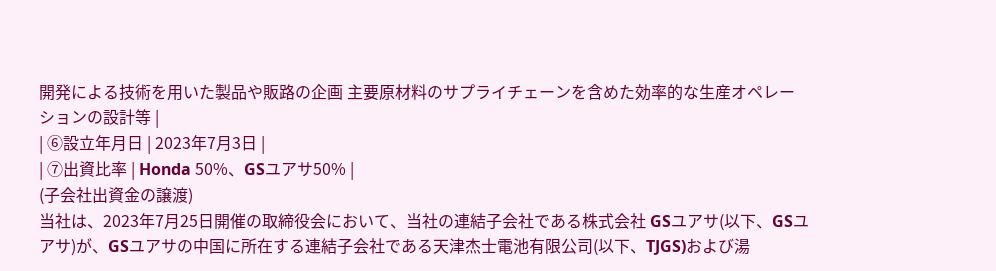開発による技術を用いた製品や販路の企画 主要原材料のサプライチェーンを含めた効率的な生産オペレーションの設計等 |
| ⑥設立年月日 | 2023年7月3日 |
| ⑦出資比率 | Honda 50%、GSユアサ50% |
(子会社出資金の譲渡)
当社は、2023年7月25日開催の取締役会において、当社の連結子会社である株式会社 GSユアサ(以下、GSユアサ)が、GSユアサの中国に所在する連結子会社である天津杰士電池有限公司(以下、TJGS)および湯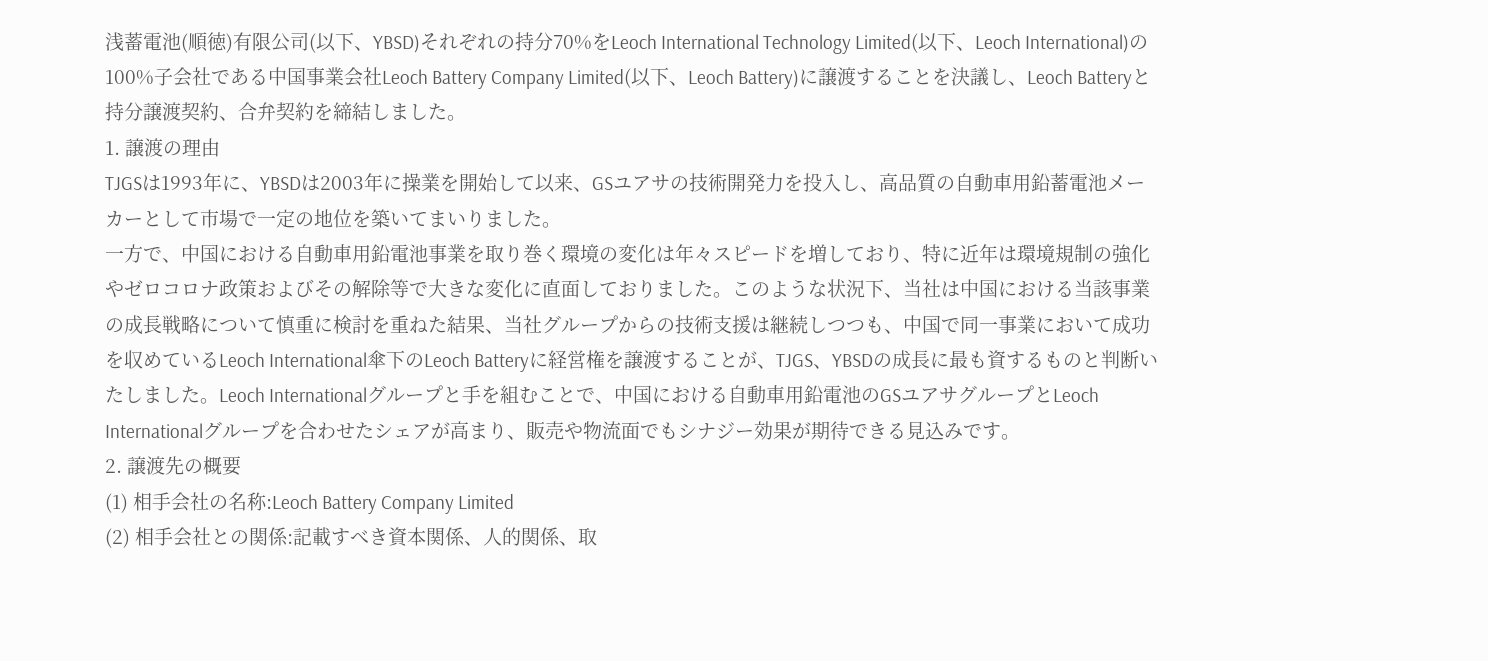浅蓄電池(順徳)有限公司(以下、YBSD)それぞれの持分70%をLeoch International Technology Limited(以下、Leoch International)の100%子会社である中国事業会社Leoch Battery Company Limited(以下、Leoch Battery)に譲渡することを決議し、Leoch Batteryと持分譲渡契約、合弁契約を締結しました。
1. 譲渡の理由
TJGSは1993年に、YBSDは2003年に操業を開始して以来、GSユアサの技術開発力を投入し、高品質の自動車用鉛蓄電池メーカーとして市場で一定の地位を築いてまいりました。
一方で、中国における自動車用鉛電池事業を取り巻く環境の変化は年々スピードを増しており、特に近年は環境規制の強化やゼロコロナ政策およびその解除等で大きな変化に直面しておりました。このような状況下、当社は中国における当該事業の成長戦略について慎重に検討を重ねた結果、当社グループからの技術支援は継続しつつも、中国で同一事業において成功を収めているLeoch International傘下のLeoch Batteryに経営権を譲渡することが、TJGS、YBSDの成長に最も資するものと判断いたしました。Leoch Internationalグループと手を組むことで、中国における自動車用鉛電池のGSユアサグループとLeoch Internationalグループを合わせたシェアが高まり、販売や物流面でもシナジー効果が期待できる見込みです。
2. 譲渡先の概要
(1) 相手会社の名称:Leoch Battery Company Limited
(2) 相手会社との関係:記載すべき資本関係、人的関係、取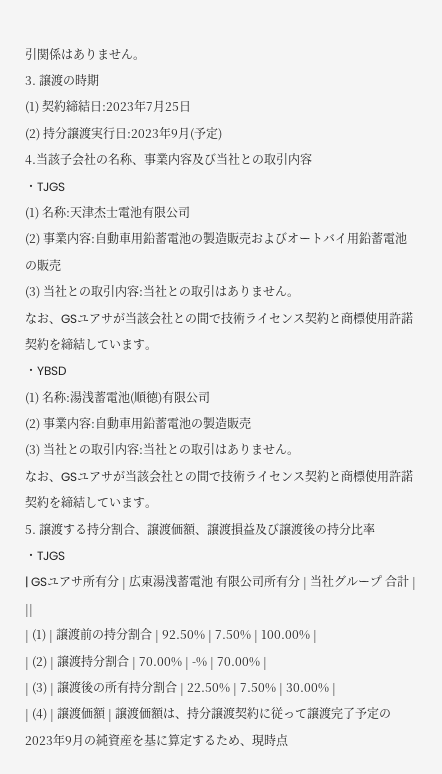引関係はありません。
3. 譲渡の時期
(1) 契約締結日:2023年7月25日
(2) 持分譲渡実行日:2023年9月(予定)
4.当該子会社の名称、事業内容及び当社との取引内容
・TJGS
(1) 名称:天津杰士電池有限公司
(2) 事業内容:自動車用鉛蓄電池の製造販売およびオートバイ用鉛蓄電池の販売
(3) 当社との取引内容:当社との取引はありません。
なお、GSユアサが当該会社との間で技術ライセンス契約と商標使用許諾契約を締結しています。
・YBSD
(1) 名称:湯浅蓄電池(順徳)有限公司
(2) 事業内容:自動車用鉛蓄電池の製造販売
(3) 当社との取引内容:当社との取引はありません。
なお、GSユアサが当該会社との間で技術ライセンス契約と商標使用許諾契約を締結しています。
5. 譲渡する持分割合、譲渡価額、譲渡損益及び譲渡後の持分比率
・TJGS
| GSユアサ所有分 | 広東湯浅蓄電池 有限公司所有分 | 当社グループ 合計 | ||
| (1) | 譲渡前の持分割合 | 92.50% | 7.50% | 100.00% |
| (2) | 譲渡持分割合 | 70.00% | -% | 70.00% |
| (3) | 譲渡後の所有持分割合 | 22.50% | 7.50% | 30.00% |
| (4) | 譲渡価額 | 譲渡価額は、持分譲渡契約に従って譲渡完了予定の2023年9月の純資産を基に算定するため、現時点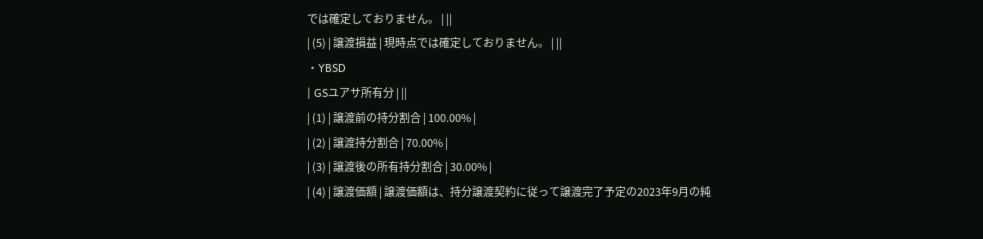では確定しておりません。 | ||
| (5) | 譲渡損益 | 現時点では確定しておりません。 | ||
・YBSD
| GSユアサ所有分 | ||
| (1) | 譲渡前の持分割合 | 100.00% |
| (2) | 譲渡持分割合 | 70.00% |
| (3) | 譲渡後の所有持分割合 | 30.00% |
| (4) | 譲渡価額 | 譲渡価額は、持分譲渡契約に従って譲渡完了予定の2023年9月の純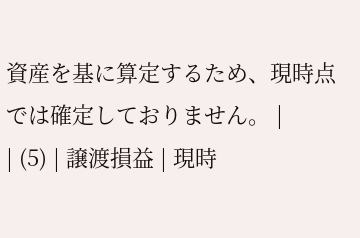資産を基に算定するため、現時点では確定しておりません。 |
| (5) | 譲渡損益 | 現時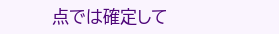点では確定して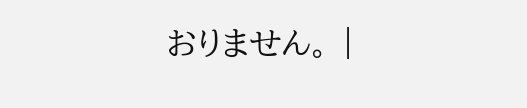おりません。 |